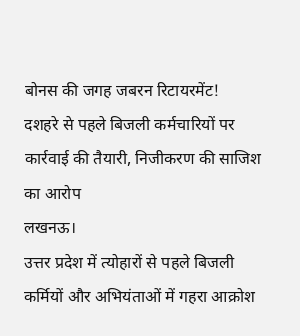बोनस की जगह जबरन रिटायरमेंट!
दशहरे से पहले बिजली कर्मचारियों पर कार्रवाई की तैयारी, निजीकरण की साजिश का आरोप
लखनऊ।
उत्तर प्रदेश में त्योहारों से पहले बिजली कर्मियों और अभियंताओं में गहरा आक्रोश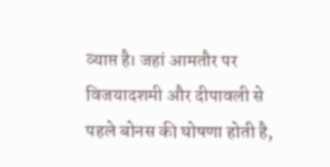व्याप्त है। जहां आमतौर पर विजयादशमी और दीपावली से पहले बोनस की घोषणा होती है,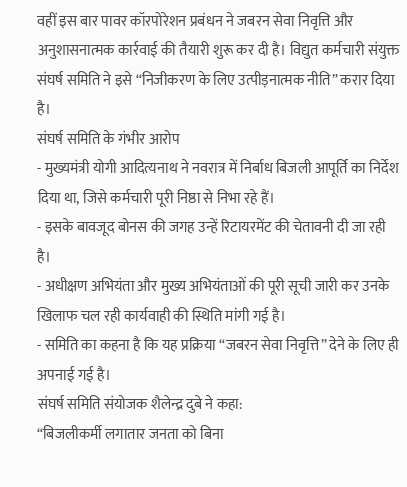वहीं इस बार पावर कॉरपोरेशन प्रबंधन ने जबरन सेवा निवृत्ति और अनुशासनात्मक कार्रवाई की तैयारी शुरू कर दी है। विद्युत कर्मचारी संयुक्त संघर्ष समिति ने इसे “निजीकरण के लिए उत्पीड़नात्मक नीति” करार दिया है।
संघर्ष समिति के गंभीर आरोप
- मुख्यमंत्री योगी आदित्यनाथ ने नवरात्र में निर्बाध बिजली आपूर्ति का निर्देश दिया था, जिसे कर्मचारी पूरी निष्ठा से निभा रहे हैं।
- इसके बावजूद बोनस की जगह उन्हें रिटायरमेंट की चेतावनी दी जा रही है।
- अधीक्षण अभियंता और मुख्य अभियंताओं की पूरी सूची जारी कर उनके खिलाफ चल रही कार्यवाही की स्थिति मांगी गई है।
- समिति का कहना है कि यह प्रक्रिया “जबरन सेवा निवृत्ति” देने के लिए ही अपनाई गई है।
संघर्ष समिति संयोजक शैलेन्द्र दुबे ने कहा:
“बिजलीकर्मी लगातार जनता को बिना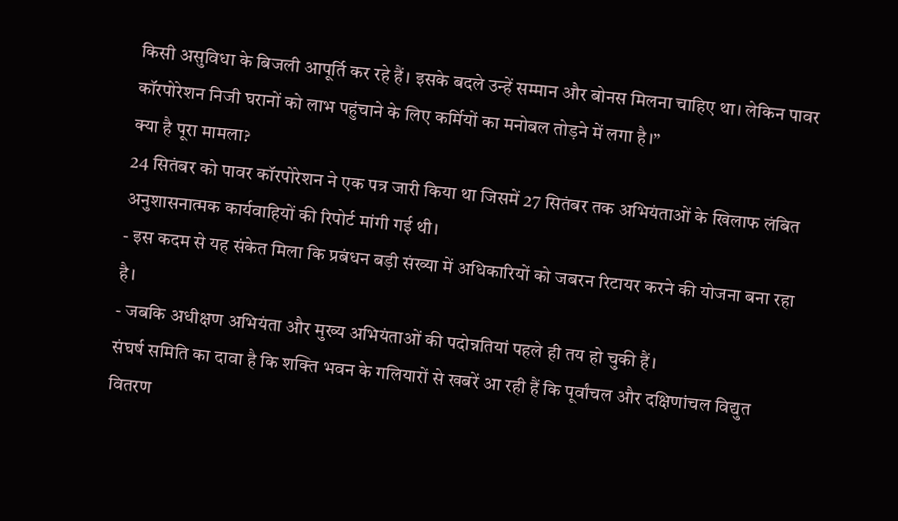किसी असुविधा के बिजली आपूर्ति कर रहे हैं। इसके बदले उन्हें सम्मान और बोनस मिलना चाहिए था। लेकिन पावर कॉरपोरेशन निजी घरानों को लाभ पहुंचाने के लिए कर्मियों का मनोबल तोड़ने में लगा है।”
क्या है पूरा मामला?
24 सितंबर को पावर कॉरपोरेशन ने एक पत्र जारी किया था जिसमें 27 सितंबर तक अभियंताओं के खिलाफ लंबित अनुशासनात्मक कार्यवाहियों की रिपोर्ट मांगी गई थी।
- इस कदम से यह संकेत मिला कि प्रबंधन बड़ी संख्या में अधिकारियों को जबरन रिटायर करने की योजना बना रहा है।
- जबकि अधीक्षण अभियंता और मुख्य अभियंताओं की पदोन्नतियां पहले ही तय हो चुकी हैं।
संघर्ष समिति का दावा है कि शक्ति भवन के गलियारों से खबरें आ रही हैं कि पूर्वांचल और दक्षिणांचल विद्युत वितरण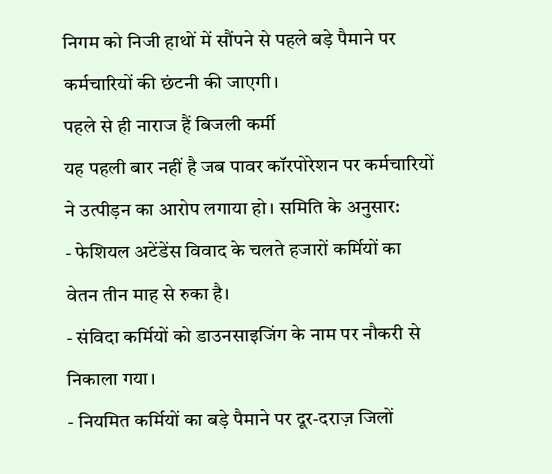निगम को निजी हाथों में सौंपने से पहले बड़े पैमाने पर कर्मचारियों की छंटनी की जाएगी।
पहले से ही नाराज हैं बिजली कर्मी
यह पहली बार नहीं है जब पावर कॉरपोरेशन पर कर्मचारियों ने उत्पीड़न का आरोप लगाया हो। समिति के अनुसार:
- फेशियल अटेंडेंस विवाद के चलते हजारों कर्मियों का वेतन तीन माह से रुका है।
- संविदा कर्मियों को डाउनसाइजिंग के नाम पर नौकरी से निकाला गया।
- नियमित कर्मियों का बड़े पैमाने पर दूर-दराज़ जिलों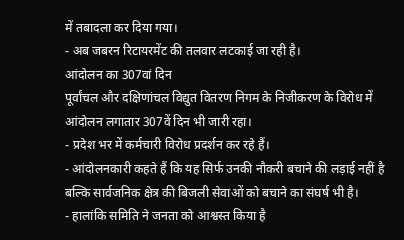में तबादला कर दिया गया।
- अब जबरन रिटायरमेंट की तलवार लटकाई जा रही है।
आंदोलन का 307वां दिन
पूर्वांचल और दक्षिणांचल विद्युत वितरण निगम के निजीकरण के विरोध में आंदोलन लगातार 307वें दिन भी जारी रहा।
- प्रदेश भर में कर्मचारी विरोध प्रदर्शन कर रहे हैं।
- आंदोलनकारी कहते हैं कि यह सिर्फ उनकी नौकरी बचाने की लड़ाई नहीं है बल्कि सार्वजनिक क्षेत्र की बिजली सेवाओं को बचाने का संघर्ष भी है।
- हालांकि समिति ने जनता को आश्वस्त किया है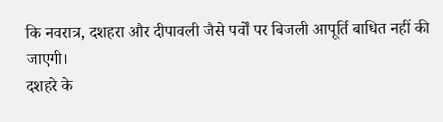कि नवरात्र, दशहरा और दीपावली जैसे पर्वों पर बिजली आपूर्ति बाधित नहीं की जाएगी।
दशहरे के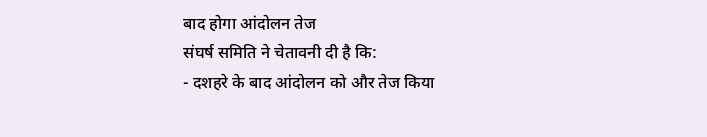बाद होगा आंदोलन तेज
संघर्ष समिति ने चेतावनी दी है कि:
- दशहरे के बाद आंदोलन को और तेज किया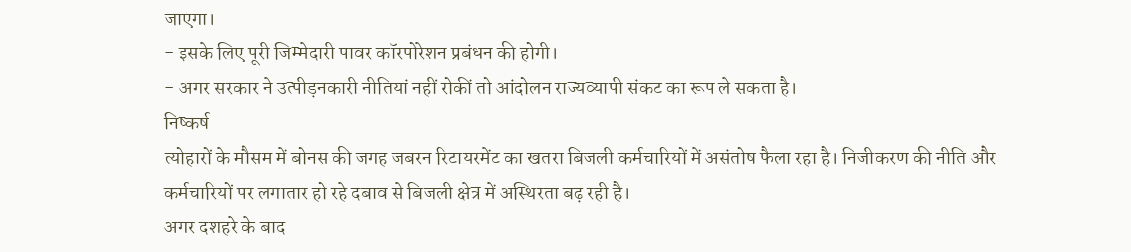जाएगा।
- इसके लिए पूरी जिम्मेदारी पावर कॉरपोरेशन प्रबंधन की होगी।
- अगर सरकार ने उत्पीड़नकारी नीतियां नहीं रोकीं तो आंदोलन राज्यव्यापी संकट का रूप ले सकता है।
निष्कर्ष
त्योहारों के मौसम में बोनस की जगह जबरन रिटायरमेंट का खतरा बिजली कर्मचारियों में असंतोष फैला रहा है। निजीकरण की नीति और कर्मचारियों पर लगातार हो रहे दबाव से बिजली क्षेत्र में अस्थिरता बढ़ रही है।
अगर दशहरे के बाद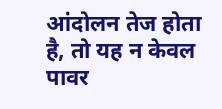आंदोलन तेज होता है, तो यह न केवल पावर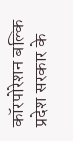कॉरपोरेशन बल्कि प्रदेश सरकार के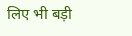लिए भी बड़ी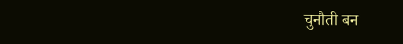चुनौती बन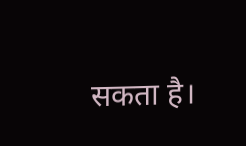सकता है।